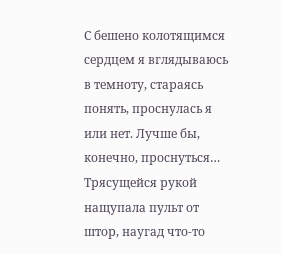С бешено колотящимся сердцем я вглядываюсь в темноту, стараясь понять, проснулась я или нет. Лучше бы, конечно, проснуться… Трясущейся рукой нащупала пульт от штор, наугад что-то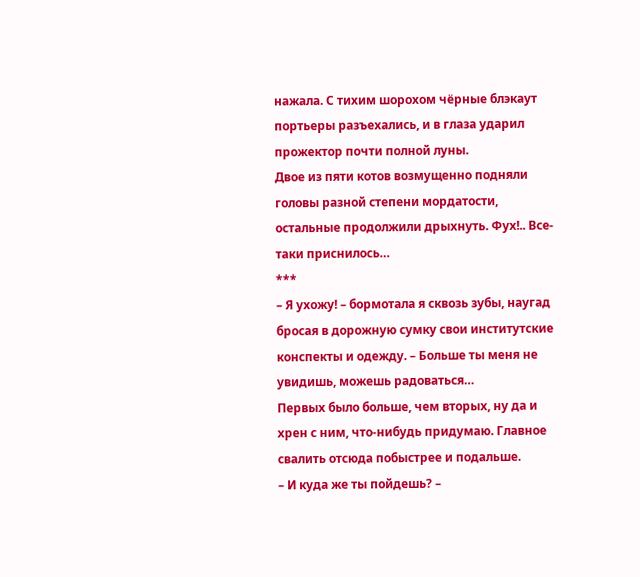нажала. С тихим шорохом чёрные блэкаут портьеры разъехались, и в глаза ударил прожектор почти полной луны.
Двое из пяти котов возмущенно подняли головы разной степени мордатости, остальные продолжили дрыхнуть. Фух!.. Все-таки приснилось…
***
– Я ухожу! – бормотала я сквозь зубы, наугад бросая в дорожную сумку свои институтские конспекты и одежду. – Больше ты меня не увидишь, можешь радоваться…
Первых было больше, чем вторых, ну да и хрен с ним, что-нибудь придумаю. Главное свалить отсюда побыстрее и подальше.
– И куда же ты пойдешь? –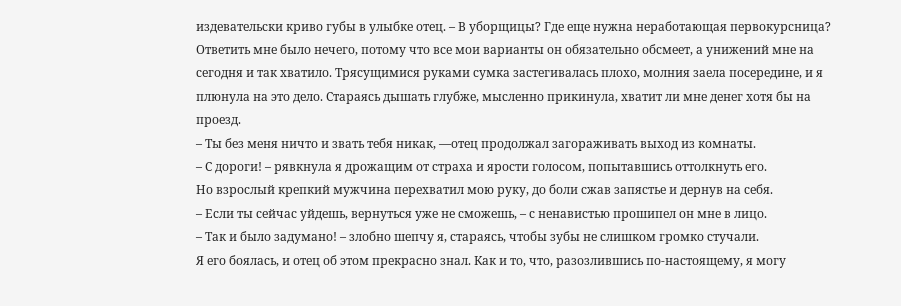издевательски криво губы в улыбке отец. – В уборщицы? Где еще нужна неработающая первокурсница?
Ответить мне было нечего, потому что все мои варианты он обязательно обсмеет, а унижений мне на сегодня и так хватило. Трясущимися руками сумка застегивалась плохо, молния заела посередине, и я плюнула на это дело. Стараясь дышать глубже, мысленно прикинула, хватит ли мне денег хотя бы на проезд.
– Ты без меня ничто и звать тебя никак, —отец продолжал загораживать выход из комнаты.
– С дороги! – рявкнула я дрожащим от страха и ярости голосом, попытавшись оттолкнуть его.
Но взрослый крепкий мужчина перехватил мою руку, до боли сжав запястье и дернув на себя.
– Если ты сейчас уйдешь, вернуться уже не сможешь, – с ненавистью прошипел он мне в лицо.
– Так и было задумано! – злобно шепчу я, стараясь, чтобы зубы не слишком громко стучали.
Я его боялась, и отец об этом прекрасно знал. Как и то, что, разозлившись по-настоящему, я могу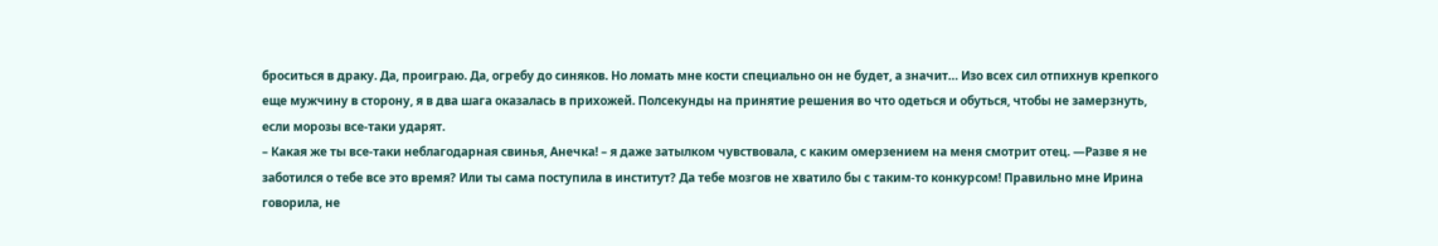броситься в драку. Да, проиграю. Да, огребу до синяков. Но ломать мне кости специально он не будет, а значит… Изо всех сил отпихнув крепкого еще мужчину в сторону, я в два шага оказалась в прихожей. Полсекунды на принятие решения во что одеться и обуться, чтобы не замерзнуть, если морозы все-таки ударят.
– Какая же ты все-таки неблагодарная свинья, Анечка! – я даже затылком чувствовала, с каким омерзением на меня смотрит отец. —Разве я не заботился о тебе все это время? Или ты сама поступила в институт? Да тебе мозгов не хватило бы с таким-то конкурсом! Правильно мне Ирина говорила, не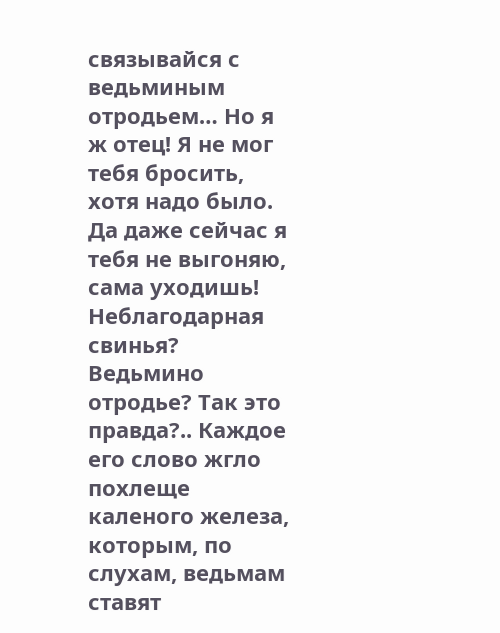связывайся с ведьминым отродьем… Но я ж отец! Я не мог тебя бросить, хотя надо было. Да даже сейчас я тебя не выгоняю, сама уходишь!
Неблагодарная свинья? Ведьмино отродье? Так это правда?.. Каждое его слово жгло похлеще каленого железа, которым, по слухам, ведьмам ставят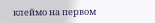клеймо на первом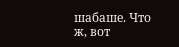шабаше. Что ж, вот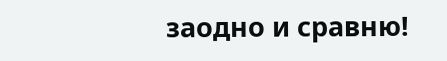заодно и сравню!